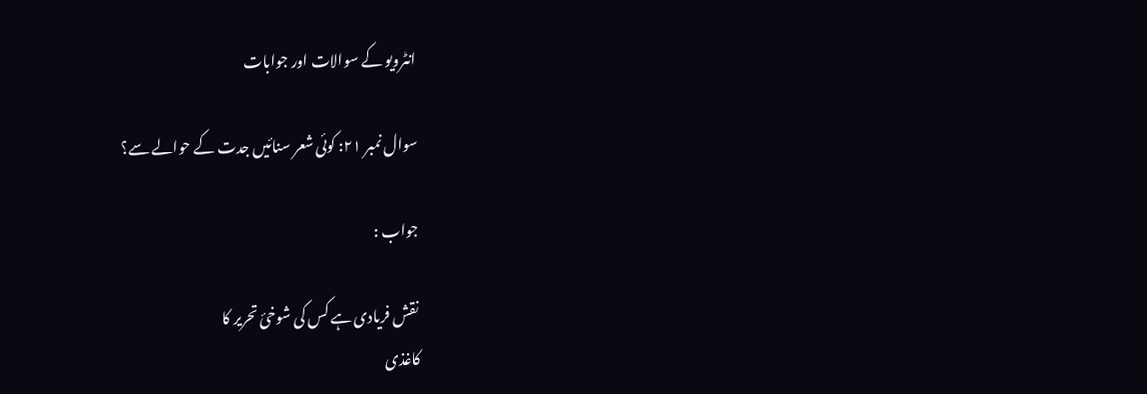انٹرویو کے سوالات اور جوابات

سوال نمبر ۲۱: کوئی شعر سنائیں جدت کے حوالے سے؟

جواب :

نقش فریادی ہے کس کی شوخیٔ تحریر کا
کاغذی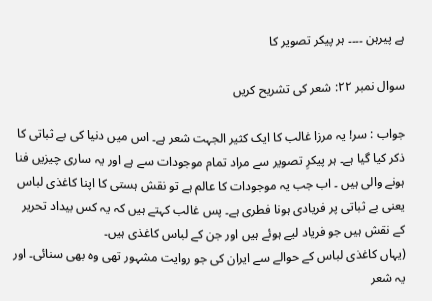ہے پیرہن ۔۔۔۔ ہر پیکر تصویر کا

سوال نمبر ۲۲: شعر کی تشریح کریں

جواب : سر! یہ مرزا غالب کا ایک کثیر الجہت شعر ہے۔ اس میں دنیا کی بے ثباتی کا ذکر کیا گیا ہے۔ ہر پیکرِ تصویر سے مراد تمام موجودات سے ہے اور یہ ساری چیزیں فنا ہونے والی ہیں ۔ اب جب یہ موجودات کا عالم ہے تو نقش ہستی کا اپنا کاغذی لباس یعنی بے ثباتی پر فریادی ہونا فطری ہے۔ پس غالب کہتے ہیں کہ یہ کس بیداد تحریر کے نقش ہیں جو فریاد لیے ہوئے ہیں اور جن کے لباس کاغذی ہیں۔
(یہاں کاغذی لباس کے حوالے سے ایران کی جو روایت مشہور تھی وہ بھی سنائی۔ اور یہ شعر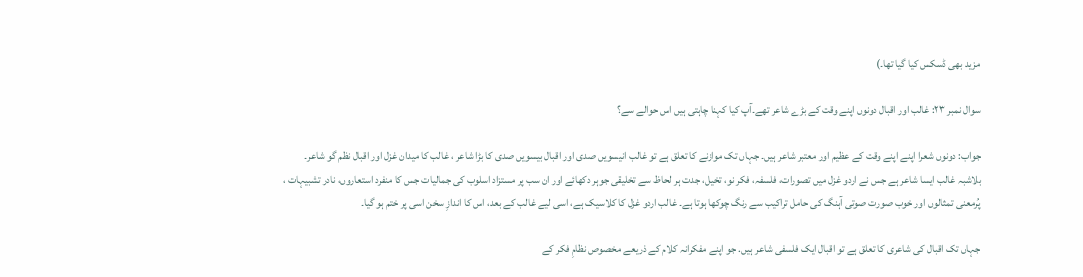مزید بھی ڈسکس کیا گیا تھا۔)

سوال نمبر ۲۳: غالب اور اقبال دونوں اپنے وقت کے بڑے شاعر تھے۔آپ کیا کہنا چاہتی ہیں اس حوالے سے؟

جواب: دونوں شعرا اپنے اپنے وقت کے عظیم اور معتبر شاعر ہیں۔ جہاں تک موازنے کا تعلق ہے تو غالب انیسویں صدی اور اقبال بیسویں صدی کا بڑا شاعر ، غالب کا میدان غزل اور اقبال نظم گو شاعر۔
بلاشبہ غالب ایسا شاعر ہے جس نے اردو غزل میں تصورات، فلسفہ، فکر نو، تخیل، جدت ہر لحاظ سے تخلیقی جوہر دکھائے اور ان سب پر مستزاد اسلوب کی جمالیات جس کا منفرد استعاروں، نادر تشبیہات ، پُرمعنی تمثالوں اور خوب صورت صوتی آہنگ کی حامل تراکیب سے رنگ چوکھا ہوتا ہے۔ غالب اردو غزل کا کلاسیک ہے، اسی لیے غالب کے بعد، اس کا اندازِ سخن اسی پر ختم ہو گیا۔

جہاں تک اقبال کی شاعری کا تعلق ہے تو اقبال ایک فلسفی شاعر ہیں. جو اپنے مفکرانہ کلام کے ذریعے مخصوص نظامِ فکر کے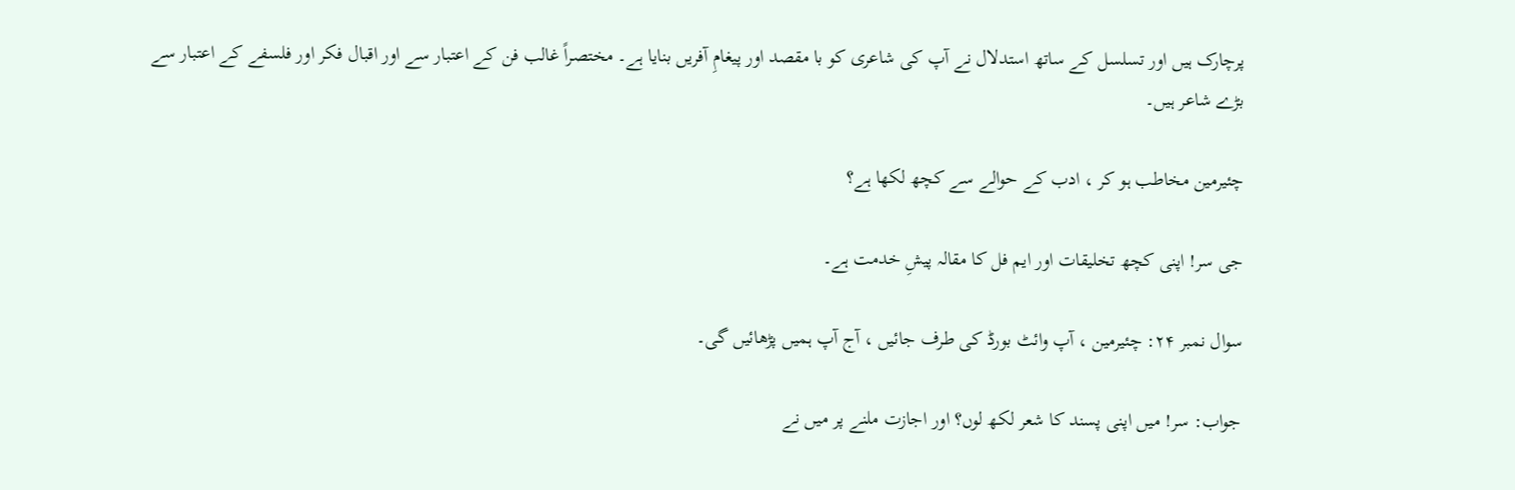پرچارک ہیں اور تسلسل کے ساتھ استدلال نے آپ کی شاعری کو با مقصد اور پیغامِ آفریں بنایا ہے۔ مختصراً غالب فن کے اعتبار سے اور اقبال فکر اور فلسفے کے اعتبار سے بڑے شاعر ہیں۔

چئیرمین مخاطب ہو کر ، ادب کے حوالے سے کچھ لکھا ہے؟

جی سر! اپنی کچھ تخلیقات اور ایم فل کا مقالہ پیشِ خدمت ہے۔

سوال نمبر ۲۴: چئیرمین ، آپ وائٹ بورڈ کی طرف جائیں ، آج آپ ہمیں پڑھائیں گی۔

جواب: سر! میں اپنی پسند کا شعر لکھ لوں؟ اور اجازت ملنے پر میں نے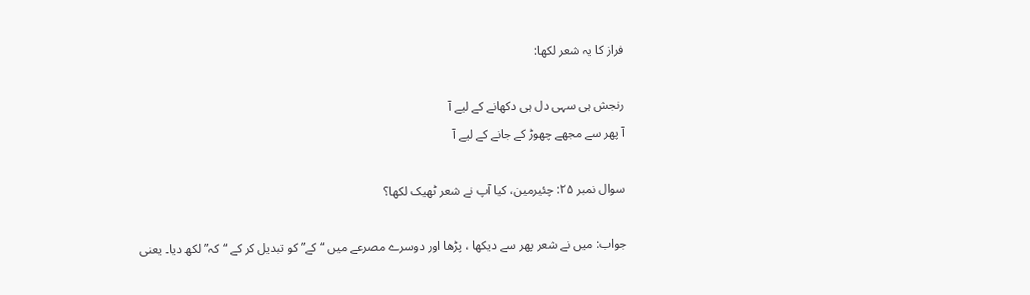فراز کا یہ شعر لکھا:

رنجش ہی سہی دل ہی دکھانے کے لیے آ
آ پھر سے مجھے چھوڑ کے جانے کے لیے آ

سوال نمبر ۲۵: چئیرمین، کیا آپ نے شعر ٹھیک لکھا؟

جواب: میں نے شعر پھر سے دیکھا ، پڑھا اور دوسرے مصرعے میں “کے” کو تبدیل کر کے “کہ” لکھ دیا۔ یعنی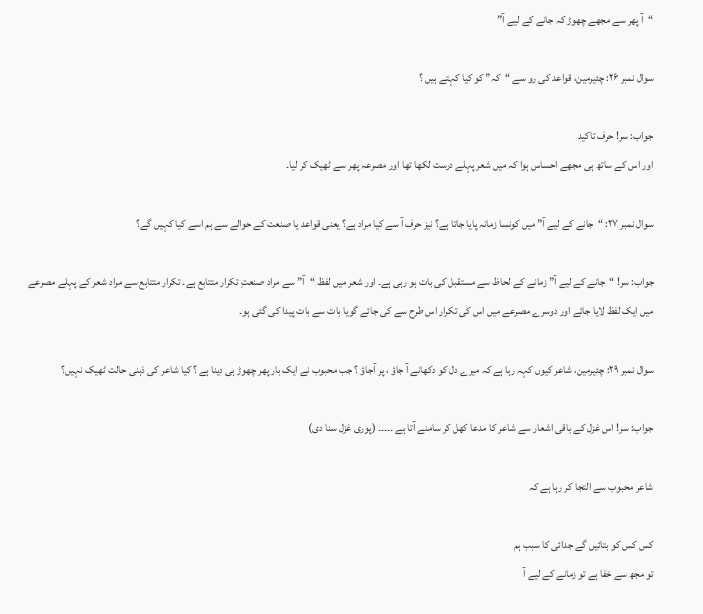“آ پھر سے مجھے چھوڑ کہ جانے کے لیے آ”

سوال نمبر ۲۶: چئیرمین، قواعد کی رو سے “کہ” کو کیا کہتے ہیں ؟

جواب: سر! حرف تاکید
اور اس کے ساتھ ہی مجھے احساس ہوا کہ میں شعر پہلے درست لکھا تھا اور مصرعہ پھر سے ٹھیک کر لیا۔

سوال نمبر ۲۷: “جانے کے لیے آ” میں کونسا زمانہ پایا جاتا ہے؟ نیز حرف آ سے کیا مراد ہے؟ یعنی قواعد یا صنعت کے حوالے سے ہم اسے کیا کہیں گے؟

جواب: سر! “جانے کے لیے آ” زمانے کے لحاظ سے مستقبل کی بات ہو رہی ہے۔ اور شعر میں لفظ “آ” سے مراد صنعتِ تکرار متتابع ہے۔ تکرار متتابع سے مراد شعر کے پہلے مصرعے میں ایک لفظ لایا جائے اور دوسرے مصرعے میں اس کی تکرار اس طرح سے کی جائے گویا بات سے بات پیدا کی گئی ہو۔

سوال نمبر ۲۹: چئیرمین، شاعر کیوں کہہ رہا ہے کہ میرے دل کو دکھانے آ جاؤ ، پر آجاؤ ؟ جب محبوب نے ایک بار پھر چھوڑ ہی دینا ہے ؟ کیا شاعر کی ذہنی حالت ٹھیک نہیں؟

جواب: سر! اس غزل کے باقی اشعار سے شاعر کا مدعا کھل کر سامنے آتا ہے ۔۔۔۔۔ (پوری غزل سنا دی)

شاعر محبوب سے التجا کر رہا ہے کہ

کس کس کو بتائیں گے جدائی کا سبب ہم
تو مجھ سے خفا ہے تو زمانے کے لیے آ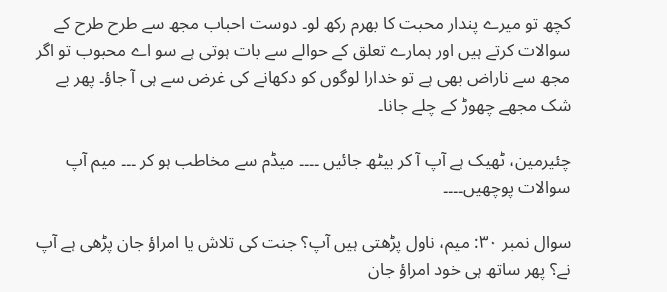کچھ تو میرے پندار محبت کا بھرم رکھ لو۔ دوست احباب مجھ سے طرح طرح کے سوالات کرتے ہیں اور ہمارے تعلق کے حوالے سے بات ہوتی ہے سو اے محبوب تو اگر مجھ سے ناراض بھی ہے تو خدارا لوگوں کو دکھانے کی غرض سے ہی آ جاؤ۔ پھر بے شک مجھے چھوڑ کے چلے جانا۔

چئیرمین، ٹھیک ہے آپ آ کر بیٹھ جائیں ۔۔۔۔ میڈم سے مخاطب ہو کر ۔۔۔ میم آپ سوالات پوچھیں۔۔۔۔

سوال نمبر ۳۰: میم، ناول پڑھتی ہیں آپ؟ جنت کی تلاش یا امراؤ جان پڑھی ہے آپ نے؟ پھر ساتھ ہی خود امراؤ جان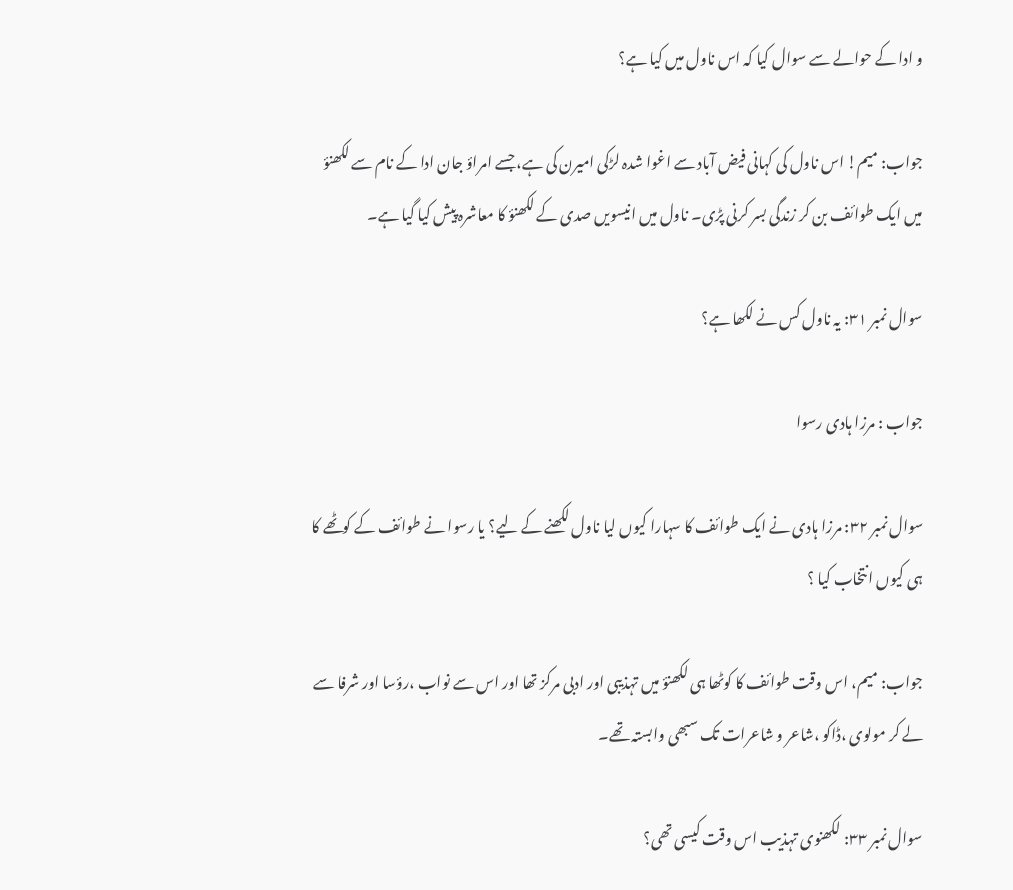و ادا کے حوالے سے سوال کیا کہ اس ناول میں کیا ہے؟

جواب: میم! اس ناول کی کہانی فیض آباد سے اغوا شدہ لڑکی امیرن کی ہے، جسے امراؤ جان ادا کے نام سے لکھنؤ میں ایک طوائف بن کر زندگی بسر کرنی پڑی۔ ناول میں انیسویں صدی کے لکھنؤ کا معاشرہ پیش کیا گیا ہے۔

سوال نمبر ۳۱: یہ ناول کس نے لکھا ہے؟

جواب : مرزا ہادی رسوا

سوال نمبر ۳۲: مرزا ہادی نے ایک طوائف کا سہارا کیوں لیا ناول لکھنے کے لیے؟ یا رسوا نے طوائف کے کوٹھے کا ہی کیوں انتخاب کیا ؟

جواب: میم، اس وقت طوائف کا کوٹھا ہی لکھنؤ میں تہذیبی اور ادبی مرکز تھا اور اس سے نواب ،رؤسا اور شرفا سے لے کر مولوی ،ڈاکو ،شاعر و شاعرات تک سبھی وابستہ تھے۔

سوال نمبر ۳۳: لکھنوی تہذیب اس وقت کیسی تھی؟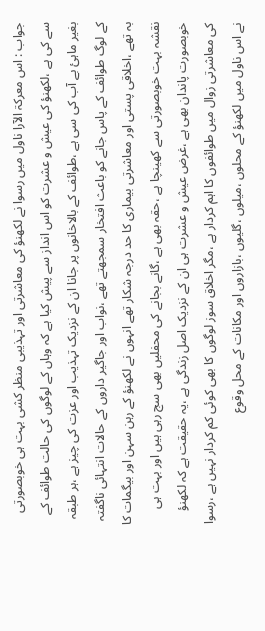جواب : اس معرکۃ الآرا ناول میں رسوا نے لکھنؤ کی معاشرتی اور تہذیبی منظر کشی بہت ہی خوبصورتی سے کی ہے ،لکھنؤ کی عیش و عشرت کو اس انداز سے پیش کیا ہے کہ وہاں کے لوگوں کی حالت طوائف کے بغیر ماہئ بے آب کی سی ہے ،طوائف کے بالاخانوں پر جانا ان کے نزدیک تہذیب اور عزت کی چیز ہے ،ہر طبقہ کے لوگ طوائف کے پاس جانے کو باعث افتخار سمجھتے تھے ،نواب اور جاگیر داروں کے حالات انتہائی ناگفتہ بہ تھے ،اخلاقی پستی اور معاشرتی بیماری کا حد درجہ شکار تھے انہوں نے لکھنؤ کے رہن سہن اور بیگمات کا نقشہ بہت خوبصورتی سے کھینچا ہے ،حقہ بھی ہے ،گانے بجانے کی محفلیں بھی سج رہی ہیں اور بہت ہی خوبصورت پاندان بھی ہے ،غرض عیش و عشرت ہی ان کے نزدیک اصل زندگی ہے ،یہ حقیقت ہے کہ لکھنؤ کی معاشرتی زوال میں طوائفوں کا اہم کردار ہے ،مگر اخلاق سوز لوگوں کا بھی کوئی کم کردار نہیں ہے ،رسوا نے اس ناول میں لکھنؤ کے محلوں ،میلوں ،گلیوں ،بازاروں اور مکانات کے محل وقوع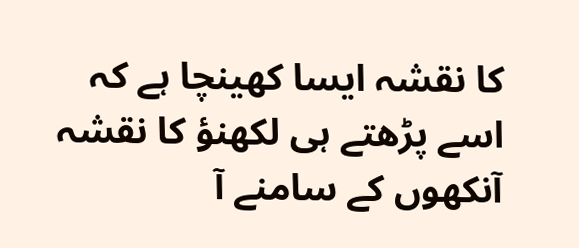کا نقشہ ایسا کھینچا ہے کہ اسے پڑھتے ہی لکھنؤ کا نقشہ آنکھوں کے سامنے آ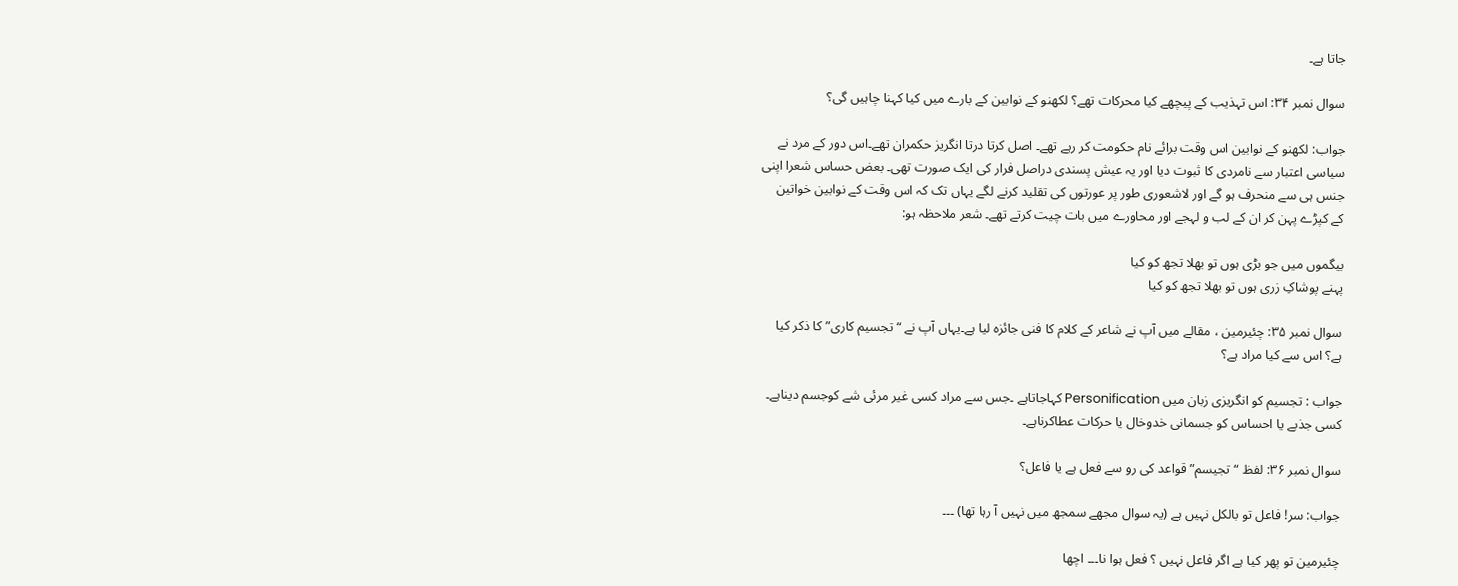جاتا ہے۔

سوال نمبر ۳۴: اس تہذیب کے پیچھے کیا محرکات تھے؟ لکھنو کے نوابین کے بارے میں کیا کہنا چاہیں گی؟

جواب: لکھنو کے نوابین اس وقت برائے نام حکومت کر رہے تھے۔ اصل کرتا درتا انگریز حکمران تھے۔اس دور کے مرد نے سیاسی اعتبار سے نامردی کا ثبوت دیا اور یہ عیش پسندی دراصل فرار کی ایک صورت تھی۔ بعض حساس شعرا اپنی جنس ہی سے منحرف ہو گے اور لاشعوری طور پر عورتوں کی تقلید کرنے لگے یہاں تک کہ اس وقت کے نوابین خواتین کے کپڑے پہن کر ان کے لب و لہجے اور محاورے میں بات چیت کرتے تھے۔ شعر ملاحظہ ہو:

بیگموں میں جو بڑی ہوں تو بھلا تجھ کو کیا
پہنے پوشاکِ زری ہوں تو بھلا تجھ کو کیا

سوال نمبر ۳۵: چئیرمین ، مقالے میں آپ نے شاعر کے کلام کا فنی جائزہ لیا ہے۔یہاں آپ نے “ تجسیم کاری” کا ذکر کیا ہے؟ اس سے کیا مراد ہے؟

جواب : تجسیم کو انگریزی زبان میں Personification کہاجاتاہے ۔جس سے مراد کسی غیر مرئی شے کوجسم دیناہے۔ کسی جذبے یا احساس کو جسمانی خدوخال یا حرکات عطاکرناہے۔

سوال نمبر ۳۶: لفظ “تجیسم” قواعد کی رو سے فعل ہے یا فاعل؟

جواب: سر! فاعل تو بالکل نہیں ہے (یہ سوال مجھے سمجھ میں نہیں آ رہا تھا) ۔۔۔

چئیرمین تو پھر کیا ہے اگر فاعل نہیں ؟ فعل ہوا نا۔۔۔ اچھا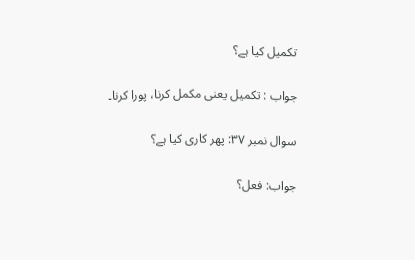تکمیل کیا ہے؟

جواب : تکمیل یعنی مکمل کرنا، پورا کرنا۔

سوال نمبر ۳۷: پھر کاری کیا ہے؟

جواب: فعل؟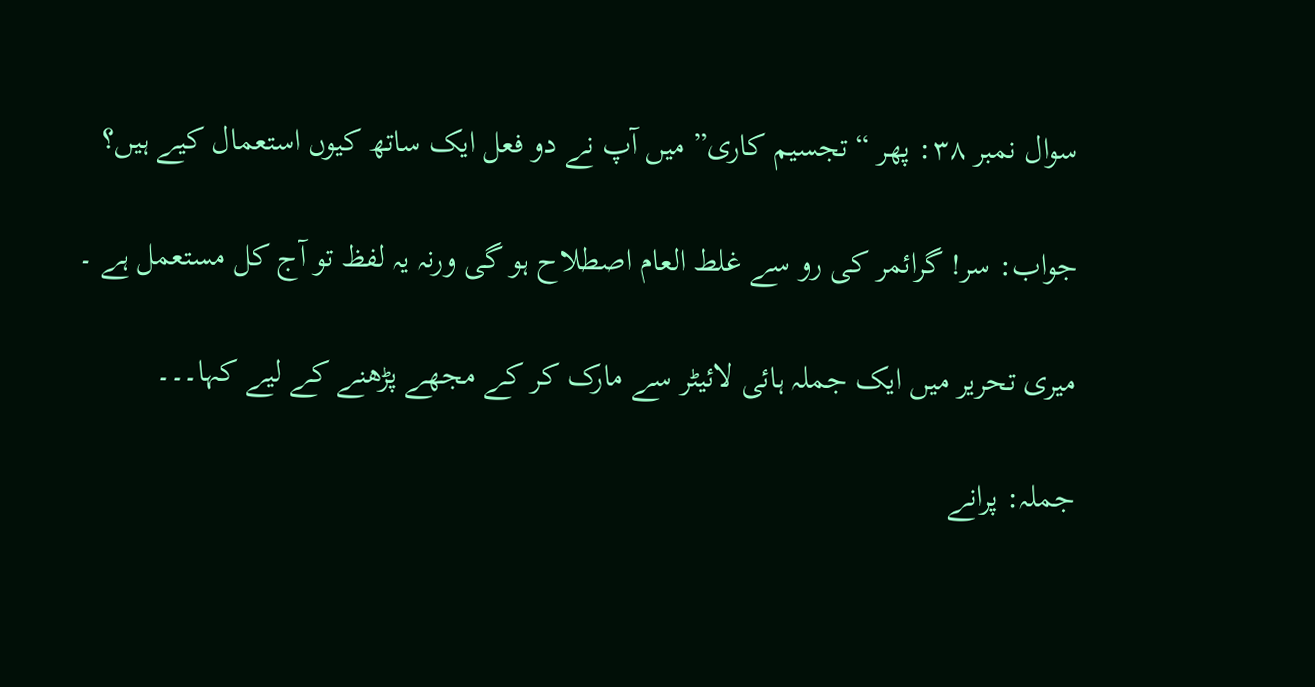سوال نمبر ۳۸: پھر “تجسیم کاری” میں آپ نے دو فعل ایک ساتھ کیوں استعمال کیے ہیں؟

جواب: سر! گرائمر کی رو سے غلط العام اصطلاح ہو گی ورنہ یہ لفظ تو آج کل مستعمل ہے ۔

میری تحریر میں ایک جملہ ہائی لائیٹر سے مارک کر کے مجھے پڑھنے کے لیے کہا۔۔۔

جملہ: پرانے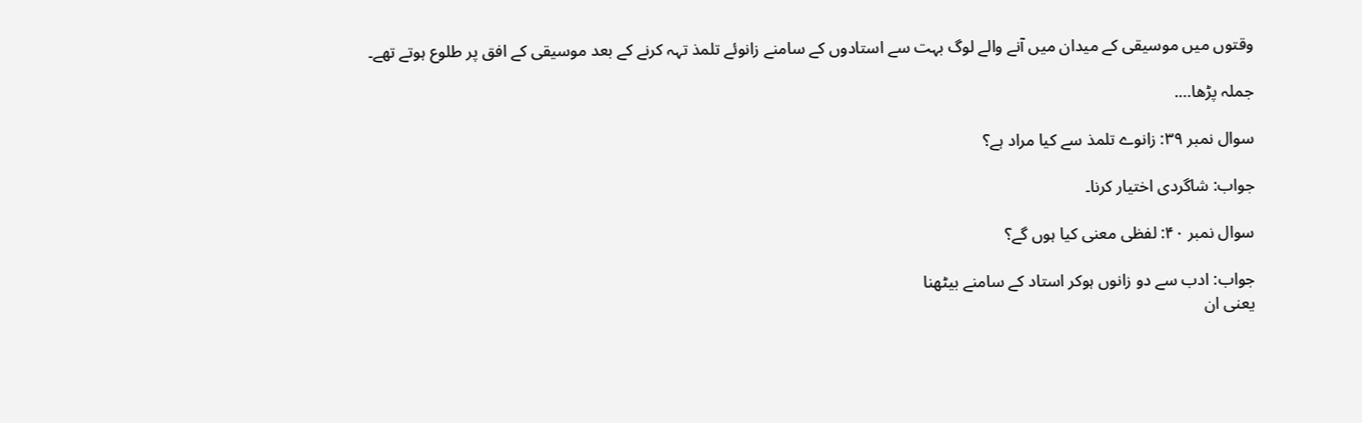وقتوں میں موسیقی کے میدان میں آنے والے لوگ بہت سے استادوں کے سامنے زانوئے تلمذ تہہ کرنے کے بعد موسیقی کے افق پر طلوع ہوتے تھے۔

جملہ پڑھا….

سوال نمبر ۳۹: زانوے تلمذ سے کیا مراد ہے؟

جواب: شاگردی اختیار کرنا۔

سوال نمبر ۴۰: لفظی معنی کیا ہوں گے؟

جواب: ادب سے دو زانوں ہوکر استاد کے سامنے بیٹھنا
یعنی ان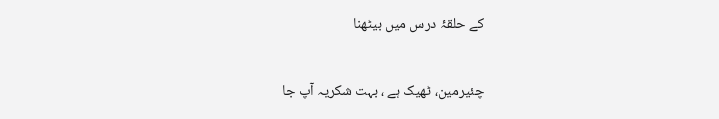کے حلقۂ درس میں بیٹھنا

چئیرمین، ٹھیک ہے ، بہت شکریہ آپ جا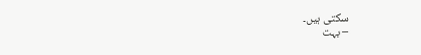سکتی ہیں۔
– بہت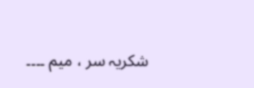شکریہ سر ، میم ۔۔۔۔